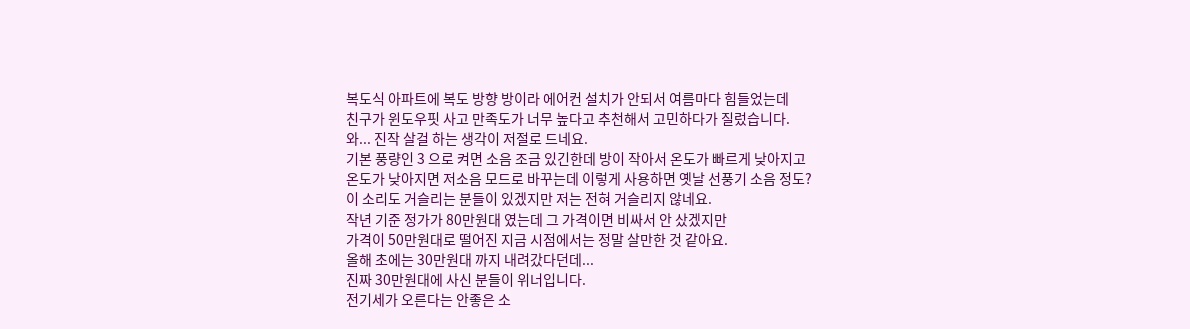복도식 아파트에 복도 방향 방이라 에어컨 설치가 안되서 여름마다 힘들었는데
친구가 윈도우핏 사고 만족도가 너무 높다고 추천해서 고민하다가 질렀습니다.
와... 진작 살걸 하는 생각이 저절로 드네요.
기본 풍량인 3 으로 켜면 소음 조금 있긴한데 방이 작아서 온도가 빠르게 낮아지고
온도가 낮아지면 저소음 모드로 바꾸는데 이렇게 사용하면 옛날 선풍기 소음 정도?
이 소리도 거슬리는 분들이 있겠지만 저는 전혀 거슬리지 않네요.
작년 기준 정가가 80만원대 였는데 그 가격이면 비싸서 안 샀겠지만
가격이 50만원대로 떨어진 지금 시점에서는 정말 살만한 것 같아요.
올해 초에는 30만원대 까지 내려갔다던데...
진짜 30만원대에 사신 분들이 위너입니다.
전기세가 오른다는 안좋은 소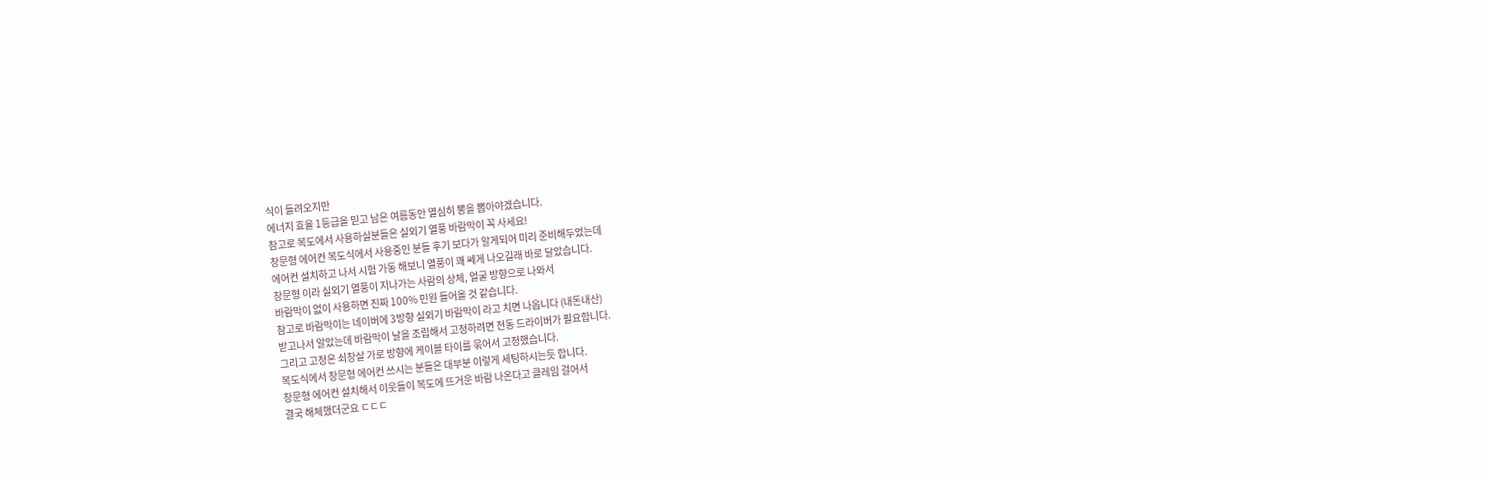식이 들려오지만
에너지 효율 1등급을 믿고 남은 여름동안 열심히 뽕을 뽑아야겠습니다.
참고로 복도에서 사용하실분들은 실외기 열풍 바람막이 꼭 사세요!
창문형 에어컨 복도식에서 사용중인 분들 후기 보다가 알게되어 미리 준비해두었는데
에어컨 설치하고 나서 시험 가동 해보니 열풍이 꽤 쎄게 나오길래 바로 달았습니다.
창문형 이라 실외기 열풍이 지나가는 사람의 상체, 얼굴 방향으로 나와서
바람막이 없이 사용하면 진짜 100% 민원 들어올 것 같습니다.
참고로 바람막이는 네이버에 3방향 실외기 바람막이 라고 치면 나옵니다 (내돈내산)
받고나서 알았는데 바람막이 날을 조립해서 고정하려면 전동 드라이버가 필요합니다.
그리고 고정은 쇠창살 가로 방향에 케이블 타이를 묶어서 고정했습니다.
복도식에서 창문형 에어컨 쓰시는 분들은 대부분 이렇게 세팅하시는듯 합니다.
창문형 에어컨 설치해서 이웃들이 복도에 뜨거운 바람 나온다고 클레임 걸어서
결국 해체했더군요 ㄷㄷㄷ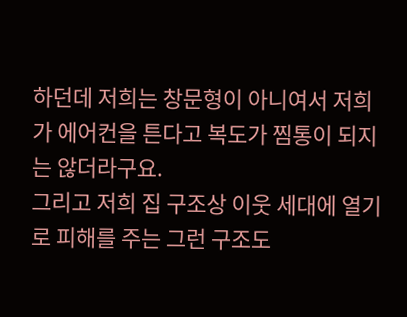하던데 저희는 창문형이 아니여서 저희가 에어컨을 튼다고 복도가 찜통이 되지는 않더라구요.
그리고 저희 집 구조상 이웃 세대에 열기로 피해를 주는 그런 구조도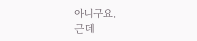아니구요.
근데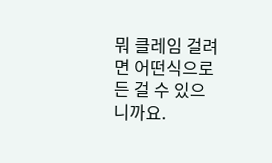뭐 클레임 걸려면 어떤식으로든 걸 수 있으니까요.